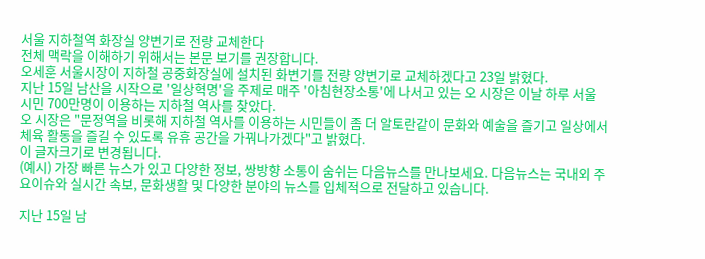서울 지하철역 화장실 양변기로 전량 교체한다
전체 맥락을 이해하기 위해서는 본문 보기를 권장합니다.
오세훈 서울시장이 지하철 공중화장실에 설치된 화변기를 전량 양변기로 교체하겠다고 23일 밝혔다.
지난 15일 남산을 시작으로 '일상혁명'을 주제로 매주 '아침현장소통'에 나서고 있는 오 시장은 이날 하루 서울 시민 700만명이 이용하는 지하철 역사를 찾았다.
오 시장은 "문정역을 비롯해 지하철 역사를 이용하는 시민들이 좀 더 알토란같이 문화와 예술을 즐기고 일상에서 체육 활동을 즐길 수 있도록 유휴 공간을 가꿔나가겠다"고 밝혔다.
이 글자크기로 변경됩니다.
(예시) 가장 빠른 뉴스가 있고 다양한 정보, 쌍방향 소통이 숨쉬는 다음뉴스를 만나보세요. 다음뉴스는 국내외 주요이슈와 실시간 속보, 문화생활 및 다양한 분야의 뉴스를 입체적으로 전달하고 있습니다.

지난 15일 남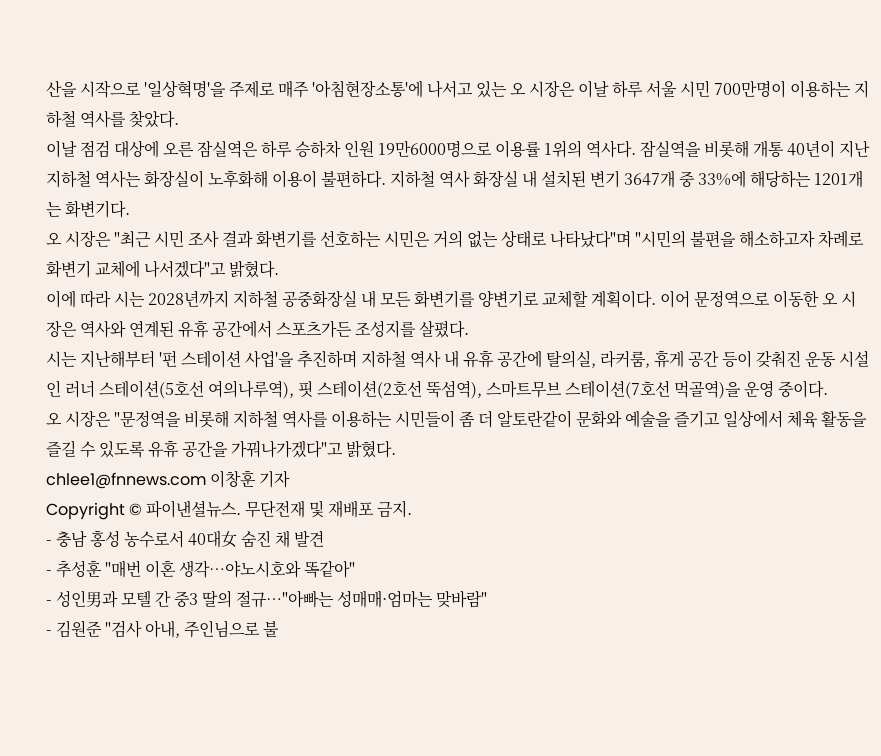산을 시작으로 '일상혁명'을 주제로 매주 '아침현장소통'에 나서고 있는 오 시장은 이날 하루 서울 시민 700만명이 이용하는 지하철 역사를 찾았다.
이날 점검 대상에 오른 잠실역은 하루 승하차 인원 19만6000명으로 이용률 1위의 역사다. 잠실역을 비롯해 개통 40년이 지난 지하철 역사는 화장실이 노후화해 이용이 불편하다. 지하철 역사 화장실 내 설치된 변기 3647개 중 33%에 해당하는 1201개는 화변기다.
오 시장은 "최근 시민 조사 결과 화변기를 선호하는 시민은 거의 없는 상태로 나타났다"며 "시민의 불편을 해소하고자 차례로 화변기 교체에 나서겠다"고 밝혔다.
이에 따라 시는 2028년까지 지하철 공중화장실 내 모든 화변기를 양변기로 교체할 계획이다. 이어 문정역으로 이동한 오 시장은 역사와 연계된 유휴 공간에서 스포츠가든 조성지를 살폈다.
시는 지난해부터 '펀 스테이션 사업'을 추진하며 지하철 역사 내 유휴 공간에 탈의실, 라커룸, 휴게 공간 등이 갖춰진 운동 시설인 러너 스테이션(5호선 여의나루역), 핏 스테이션(2호선 뚝섬역), 스마트무브 스테이션(7호선 먹골역)을 운영 중이다.
오 시장은 "문정역을 비롯해 지하철 역사를 이용하는 시민들이 좀 더 알토란같이 문화와 예술을 즐기고 일상에서 체육 활동을 즐길 수 있도록 유휴 공간을 가꿔나가겠다"고 밝혔다.
chlee1@fnnews.com 이창훈 기자
Copyright © 파이낸셜뉴스. 무단전재 및 재배포 금지.
- 충남 홍성 농수로서 40대女 숨진 채 발견
- 추성훈 "매번 이혼 생각…야노시호와 똑같아"
- 성인男과 모텔 간 중3 딸의 절규…"아빠는 성매매·엄마는 맞바람"
- 김원준 "검사 아내, 주인님으로 불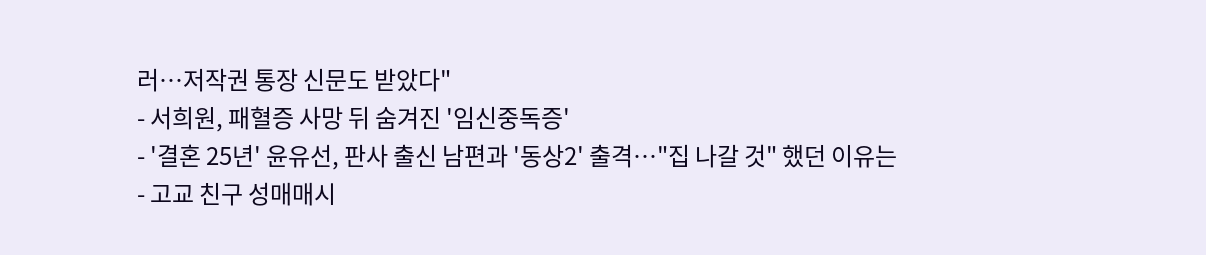러…저작권 통장 신문도 받았다"
- 서희원, 패혈증 사망 뒤 숨겨진 '임신중독증'
- '결혼 25년' 윤유선, 판사 출신 남편과 '동상2' 출격…"집 나갈 것" 했던 이유는
- 고교 친구 성매매시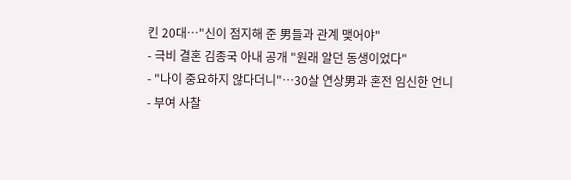킨 20대…"신이 점지해 준 男들과 관계 맺어야"
- 극비 결혼 김종국 아내 공개 "원래 알던 동생이었다"
- "나이 중요하지 않다더니"…30살 연상男과 혼전 임신한 언니
- 부여 사찰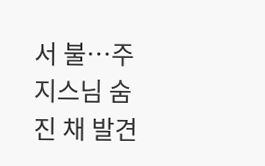서 불…주지스님 숨진 채 발견